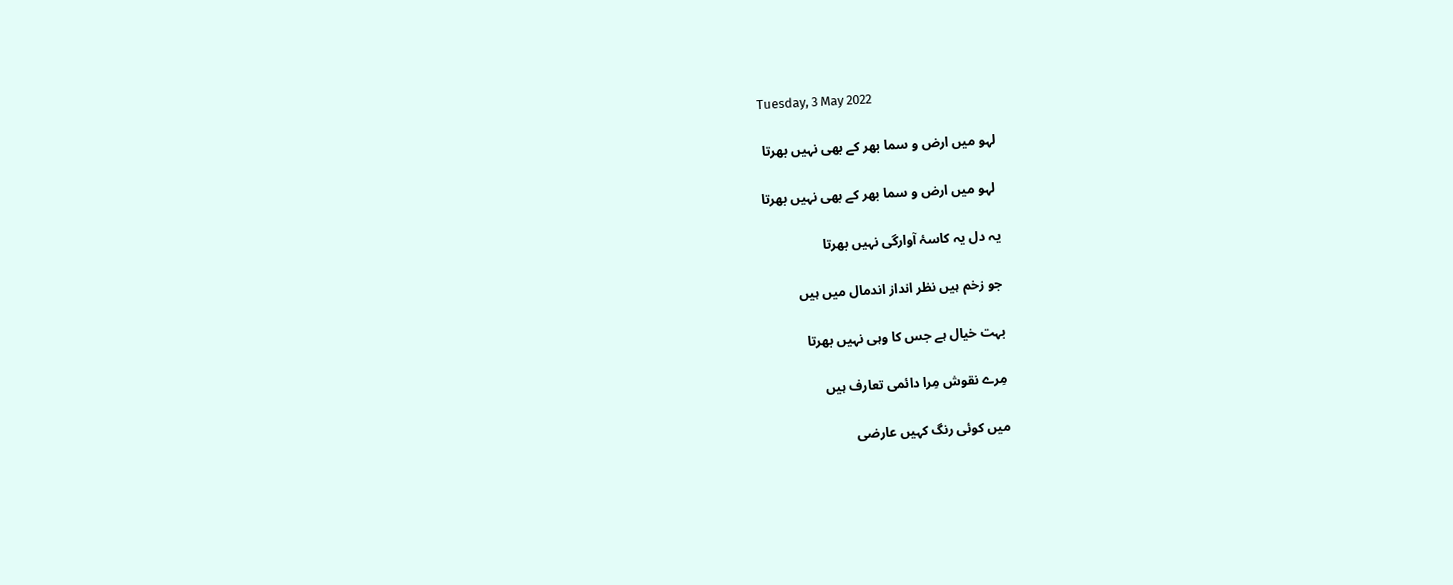Tuesday, 3 May 2022

لہو میں ارض و سما بھر کے بھی نہیں بھرتا

 لہو میں ارض و سما بھر کے بھی نہیں بھرتا

یہ دل یہ کاسۂ آوارگی نہیں بھرتا

جو زخم ہیں نظر انداز اندمال میں ہیں

بہت خیال ہے جس کا وہی نہیں بھرتا

مِرے نقوش مِرا دائمی تعارف ہیں

میں کوئی رنگ کہیں عارضی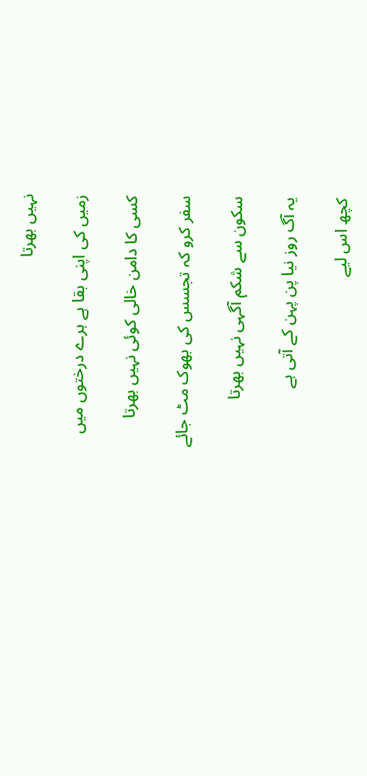نہیں بھرتا

زمیں کی اپنی بقا ہے ہرے درختوں میں

کسی کا دامن خالی کوئی نہیں بھرتا

سفر کرو کہ تجسس کی بھوک مٹ جائے

سکون سے شکم آگہی نہیں بھرتا

یہ آگ روز نیا پن پہن کے آتی ہے

کچھ اس لیے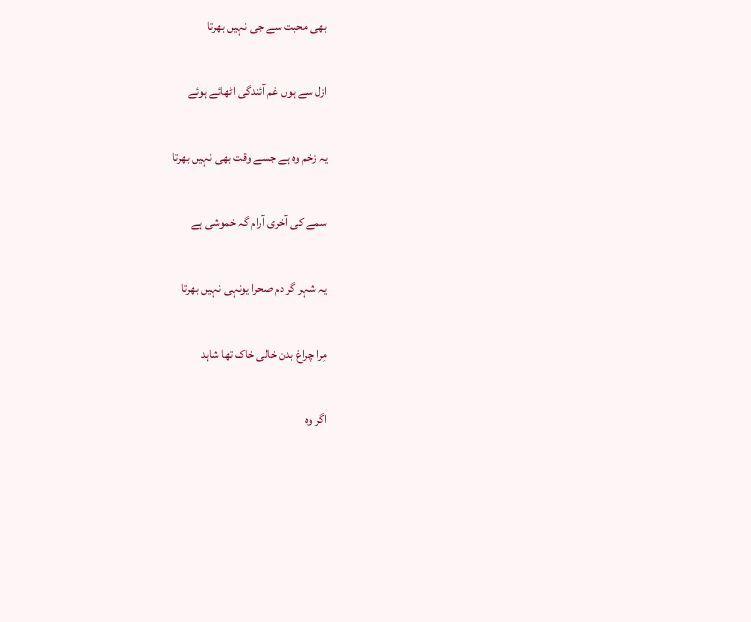بھی محبت سے جی نہیں بھرتا

ازل سے ہوں غم آئندگی اٹھائے ہوئے

یہ زخم وہ ہے جسے وقت بھی نہیں بھرتا

سمے کی آخری آرام گہ خموشی ہے

یہ شہر گر دم صحرا یونہی نہیں بھرتا

مِرا چراغ بدن خالی خاک تھا شاہد

اگر وہ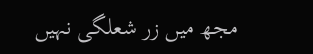مجھ میں زر شعلگی نہیں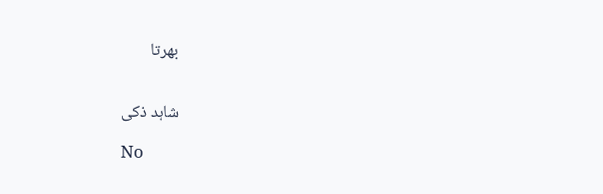بھرتا


شاہد ذکی

No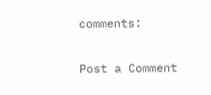comments:

Post a Comment